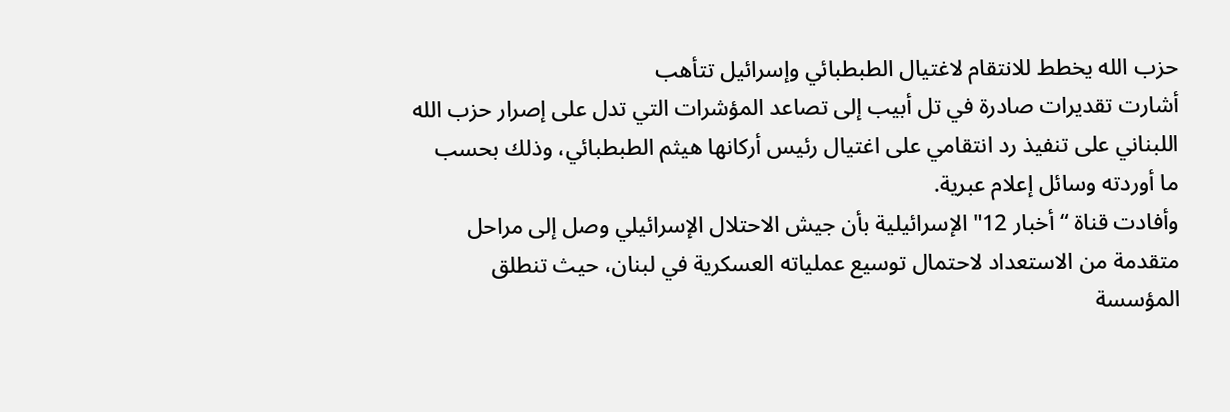حزب الله يخطط للانتقام لاغتيال الطبطبائي وإسرائيل تتأهب
أشارت تقديرات صادرة في تل أبيب إلى تصاعد المؤشرات التي تدل على إصرار حزب الله اللبناني على تنفيذ رد انتقامي على اغتيال رئيس أركانها هيثم الطبطبائي، وذلك بحسب ما أوردته وسائل إعلام عبرية.
وأفادت قناة “أخبار 12" الإسرائيلية بأن جيش الاحتلال الإسرائيلي وصل إلى مراحل متقدمة من الاستعداد لاحتمال توسيع عملياته العسكرية في لبنان، حيث تنطلق المؤسسة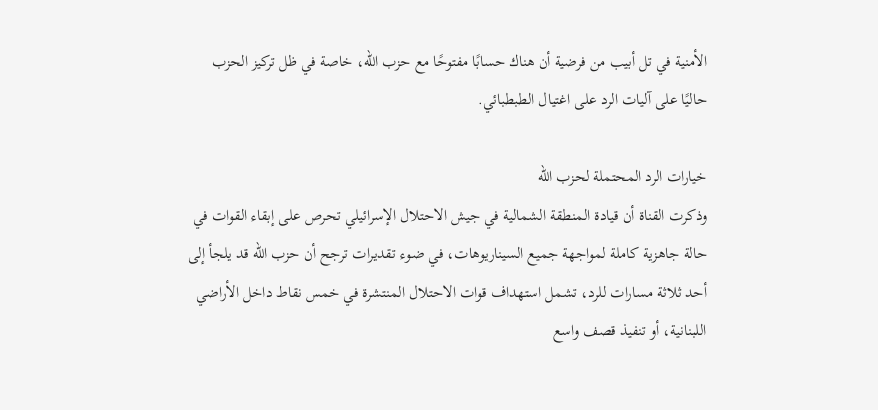الأمنية في تل أبيب من فرضية أن هناك حسابًا مفتوحًا مع حزب الله، خاصة في ظل تركيز الحزب حاليًا على آليات الرد على اغتيال الطبطبائي.

خيارات الرد المحتملة لحزب الله
وذكرت القناة أن قيادة المنطقة الشمالية في جيش الاحتلال الإسرائيلي تحرص على إبقاء القوات في حالة جاهزية كاملة لمواجهة جميع السيناريوهات، في ضوء تقديرات ترجح أن حزب الله قد يلجأ إلى أحد ثلاثة مسارات للرد، تشمل استهداف قوات الاحتلال المنتشرة في خمس نقاط داخل الأراضي اللبنانية، أو تنفيذ قصف واسع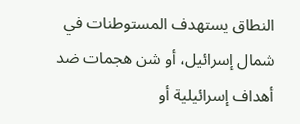النطاق يستهدف المستوطنات في شمال إسرائيل، أو شن هجمات ضد أهداف إسرائيلية أو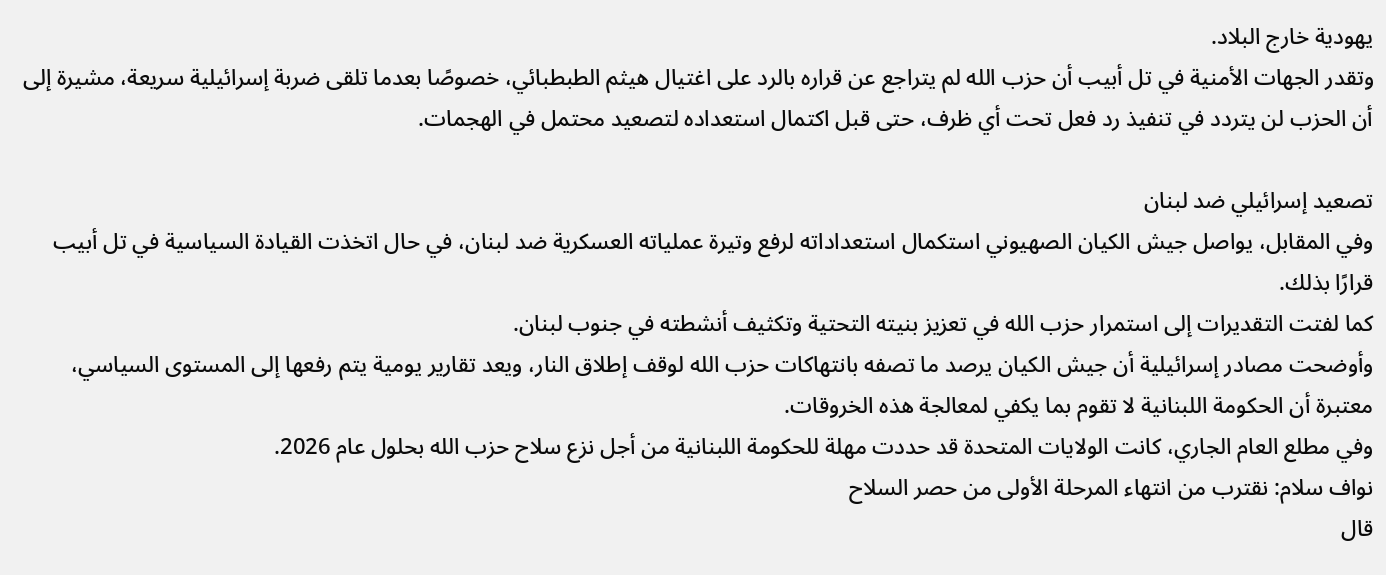يهودية خارج البلاد.
وتقدر الجهات الأمنية في تل أبيب أن حزب الله لم يتراجع عن قراره بالرد على اغتيال هيثم الطبطبائي، خصوصًا بعدما تلقى ضربة إسرائيلية سريعة، مشيرة إلى أن الحزب لن يتردد في تنفيذ رد فعل تحت أي ظرف، حتى قبل اكتمال استعداده لتصعيد محتمل في الهجمات.

تصعيد إسرائيلي ضد لبنان
وفي المقابل، يواصل جيش الكيان الصهيوني استكمال استعداداته لرفع وتيرة عملياته العسكرية ضد لبنان، في حال اتخذت القيادة السياسية في تل أبيب قرارًا بذلك.
كما لفتت التقديرات إلى استمرار حزب الله في تعزيز بنيته التحتية وتكثيف أنشطته في جنوب لبنان.
وأوضحت مصادر إسرائيلية أن جيش الكيان يرصد ما تصفه بانتهاكات حزب الله لوقف إطلاق النار، ويعد تقارير يومية يتم رفعها إلى المستوى السياسي، معتبرة أن الحكومة اللبنانية لا تقوم بما يكفي لمعالجة هذه الخروقات.
وفي مطلع العام الجاري، كانت الولايات المتحدة قد حددت مهلة للحكومة اللبنانية من أجل نزع سلاح حزب الله بحلول عام 2026.
نواف سلام: نقترب من انتهاء المرحلة الأولى من حصر السلاح
قال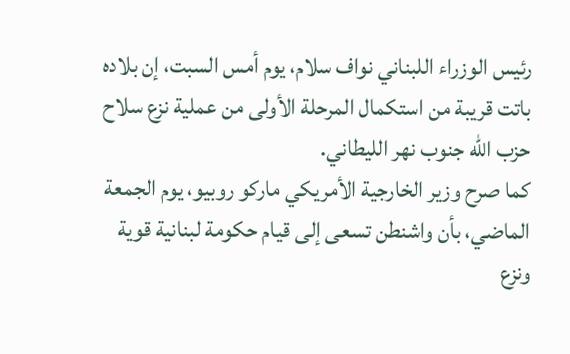رئيس الوزراء اللبناني نواف سلام، يوم أمس السبت، إن بلاده باتت قريبة من استكمال المرحلة الأولى من عملية نزع سلاح حزب الله جنوب نهر الليطاني.
كما صرح وزير الخارجية الأمريكي ماركو روبيو، يوم الجمعة الماضي، بأن واشنطن تسعى إلى قيام حكومة لبنانية قوية ونزع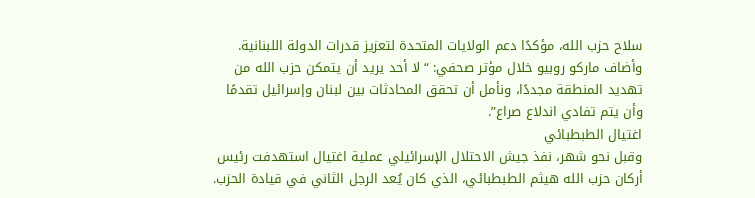سلاح حزب الله، مؤكدًا دعم الولايات المتحدة لتعزيز قدرات الدولة اللبنانية.
وأضاف ماركو روبيو خلال مؤتر صحفي: “لا أحد يريد أن يتمكن حزب الله من تهديد المنطقة مجددًا، ونأمل أن تحقق المحادثات بين لبنان وإسرائيل تقدمًا وأن يتم تفادي اندلاع صراع”.
اغتيال الطبطبائي
وقبل نحو شهر، نفذ جيش الاحتلال الإسرائيلي عملية اغتيال استهدفت رئيس أركان حزب الله هيثم الطبطبائي، الذي كان يُعد الرجل الثاني في قيادة الحزب.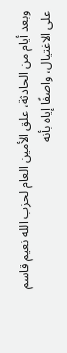وبعد أيام من الحادثة، علق الأمين العام لحزب الله نعيم قاسم على الاغتيال، واصفًا إياه بأنه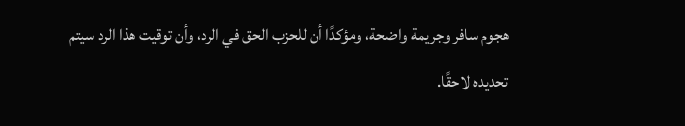هجوم سافر وجريمة واضحة، ومؤكدًا أن للحزب الحق في الرد، وأن توقيت هذا الرد سيتم تحديده لاحقًا.